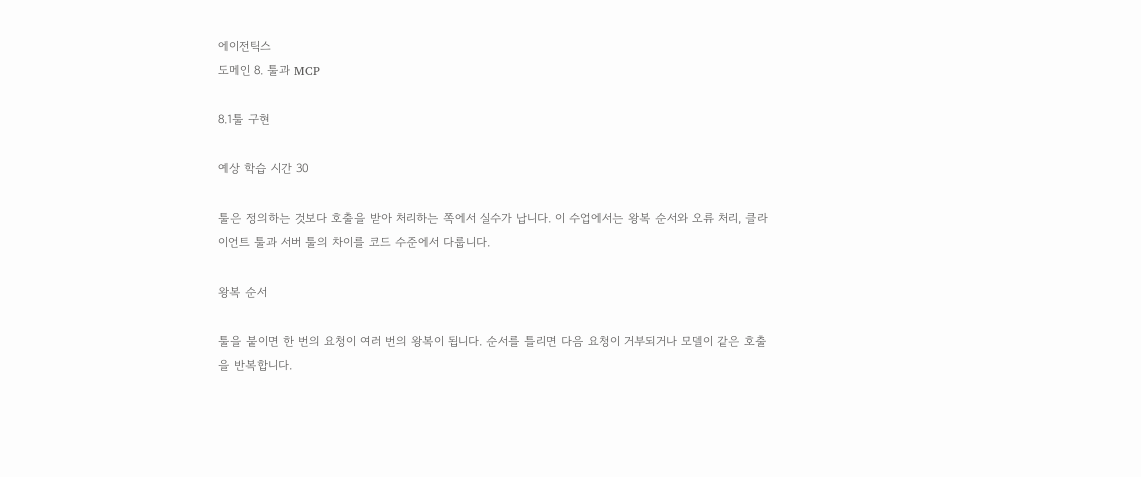에이전틱스
도메인 8. 툴과 MCP

8.1툴 구현

예상 학습 시간 30

툴은 정의하는 것보다 호출을 받아 처리하는 쪽에서 실수가 납니다. 이 수업에서는 왕복 순서와 오류 처리, 클라이언트 툴과 서버 툴의 차이를 코드 수준에서 다룹니다.

왕복 순서

툴을 붙이면 한 번의 요청이 여러 번의 왕복이 됩니다. 순서를 틀리면 다음 요청이 거부되거나 모델이 같은 호출을 반복합니다.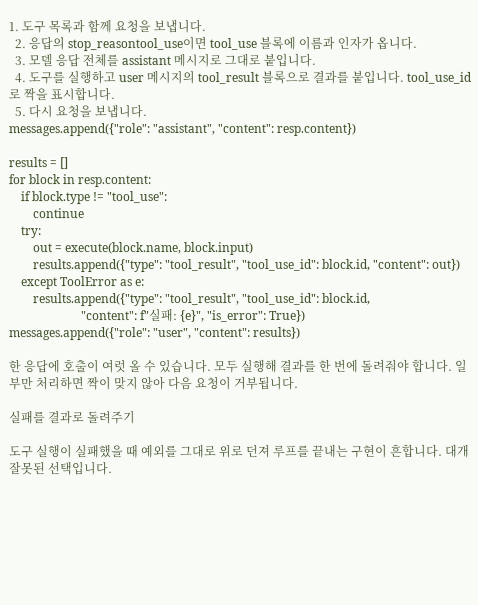1. 도구 목록과 함께 요청을 보냅니다.
  2. 응답의 stop_reasontool_use이면 tool_use 블록에 이름과 인자가 옵니다.
  3. 모델 응답 전체를 assistant 메시지로 그대로 붙입니다.
  4. 도구를 실행하고 user 메시지의 tool_result 블록으로 결과를 붙입니다. tool_use_id로 짝을 표시합니다.
  5. 다시 요청을 보냅니다.
messages.append({"role": "assistant", "content": resp.content})

results = []
for block in resp.content:
    if block.type != "tool_use":
        continue
    try:
        out = execute(block.name, block.input)
        results.append({"type": "tool_result", "tool_use_id": block.id, "content": out})
    except ToolError as e:
        results.append({"type": "tool_result", "tool_use_id": block.id,
                        "content": f"실패: {e}", "is_error": True})
messages.append({"role": "user", "content": results})

한 응답에 호출이 여럿 올 수 있습니다. 모두 실행해 결과를 한 번에 돌려줘야 합니다. 일부만 처리하면 짝이 맞지 않아 다음 요청이 거부됩니다.

실패를 결과로 돌려주기

도구 실행이 실패했을 때 예외를 그대로 위로 던져 루프를 끝내는 구현이 흔합니다. 대개 잘못된 선택입니다.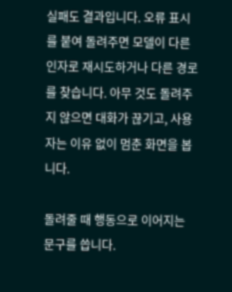실패도 결과입니다. 오류 표시를 붙여 돌려주면 모델이 다른 인자로 재시도하거나 다른 경로를 찾습니다. 아무 것도 돌려주지 않으면 대화가 끊기고, 사용자는 이유 없이 멈춘 화면을 봅니다.

돌려줄 때 행동으로 이어지는 문구를 씁니다.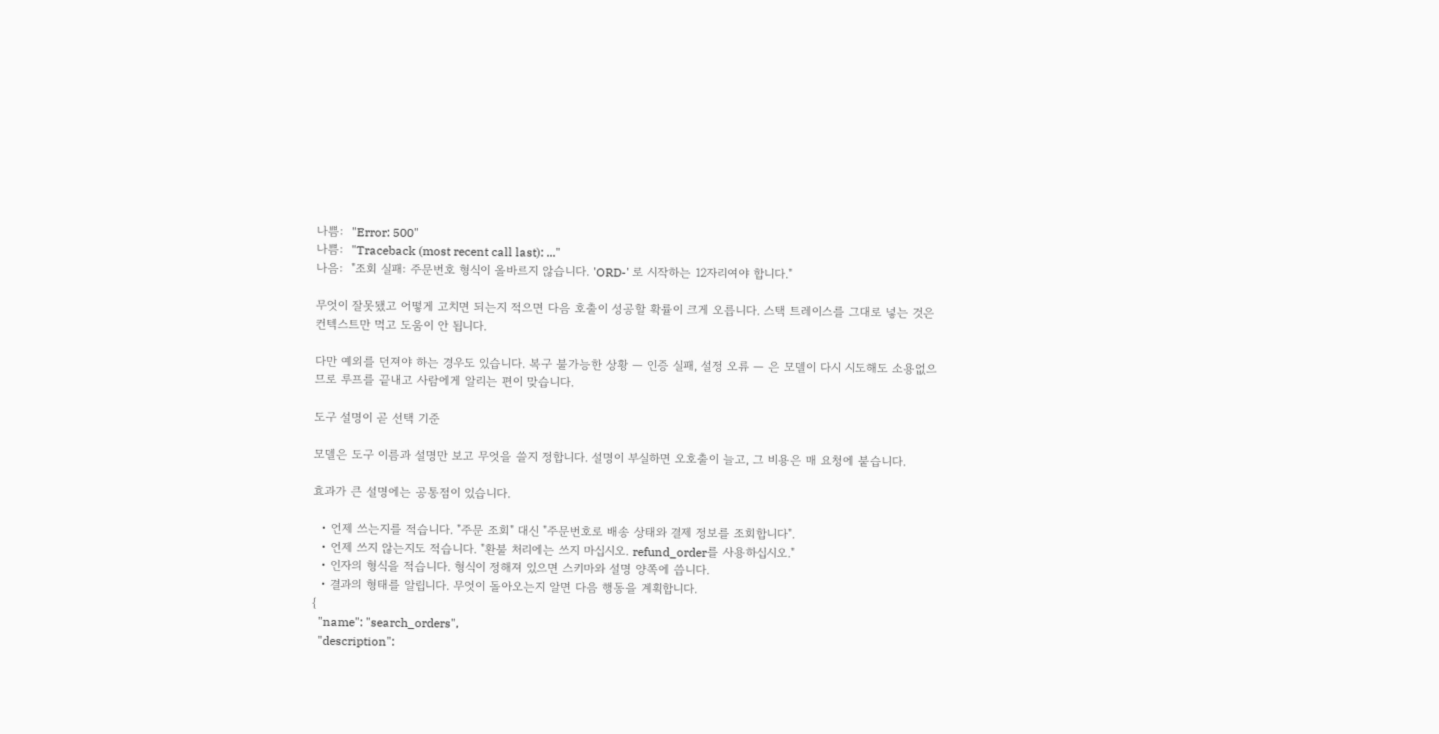나쁨:  "Error: 500"
나쁨:  "Traceback (most recent call last): ..."
나음:  "조회 실패: 주문번호 형식이 올바르지 않습니다. 'ORD-' 로 시작하는 12자리여야 합니다."

무엇이 잘못됐고 어떻게 고치면 되는지 적으면 다음 호출이 성공할 확률이 크게 오릅니다. 스택 트레이스를 그대로 넣는 것은 컨텍스트만 먹고 도움이 안 됩니다.

다만 예외를 던져야 하는 경우도 있습니다. 복구 불가능한 상황 — 인증 실패, 설정 오류 — 은 모델이 다시 시도해도 소용없으므로 루프를 끝내고 사람에게 알리는 편이 맞습니다.

도구 설명이 곧 선택 기준

모델은 도구 이름과 설명만 보고 무엇을 쓸지 정합니다. 설명이 부실하면 오호출이 늘고, 그 비용은 매 요청에 붙습니다.

효과가 큰 설명에는 공통점이 있습니다.

  • 언제 쓰는지를 적습니다. "주문 조회" 대신 "주문번호로 배송 상태와 결제 정보를 조회합니다".
  • 언제 쓰지 않는지도 적습니다. "환불 처리에는 쓰지 마십시오. refund_order를 사용하십시오."
  • 인자의 형식을 적습니다. 형식이 정해져 있으면 스키마와 설명 양쪽에 씁니다.
  • 결과의 형태를 알립니다. 무엇이 돌아오는지 알면 다음 행동을 계획합니다.
{
  "name": "search_orders",
  "description":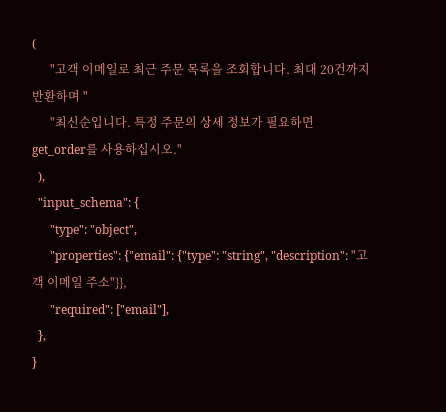(
      "고객 이메일로 최근 주문 목록을 조회합니다. 최대 20건까지 반환하며 "
      "최신순입니다. 특정 주문의 상세 정보가 필요하면 get_order를 사용하십시오."
  ),
  "input_schema": {
      "type": "object",
      "properties": {"email": {"type": "string", "description": "고객 이메일 주소"}},
      "required": ["email"],
  },
}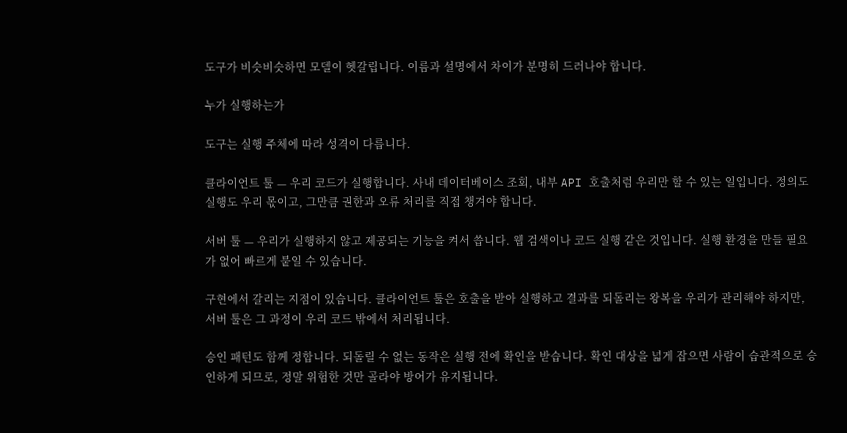도구가 비슷비슷하면 모델이 헷갈립니다. 이름과 설명에서 차이가 분명히 드러나야 합니다.

누가 실행하는가

도구는 실행 주체에 따라 성격이 다릅니다.

클라이언트 툴 — 우리 코드가 실행합니다. 사내 데이터베이스 조회, 내부 API 호출처럼 우리만 할 수 있는 일입니다. 정의도 실행도 우리 몫이고, 그만큼 권한과 오류 처리를 직접 챙겨야 합니다.

서버 툴 — 우리가 실행하지 않고 제공되는 기능을 켜서 씁니다. 웹 검색이나 코드 실행 같은 것입니다. 실행 환경을 만들 필요가 없어 빠르게 붙일 수 있습니다.

구현에서 갈리는 지점이 있습니다. 클라이언트 툴은 호출을 받아 실행하고 결과를 되돌리는 왕복을 우리가 관리해야 하지만, 서버 툴은 그 과정이 우리 코드 밖에서 처리됩니다.

승인 패턴도 함께 정합니다. 되돌릴 수 없는 동작은 실행 전에 확인을 받습니다. 확인 대상을 넓게 잡으면 사람이 습관적으로 승인하게 되므로, 정말 위험한 것만 골라야 방어가 유지됩니다.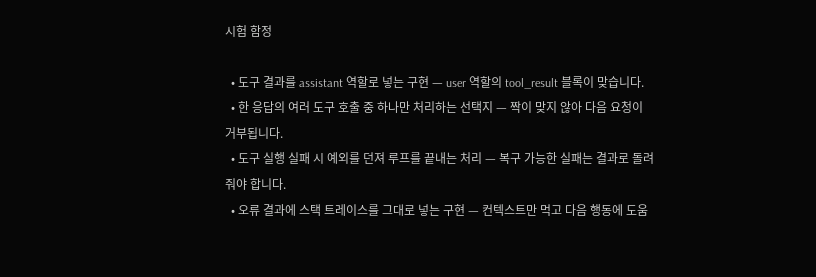시험 함정

  • 도구 결과를 assistant 역할로 넣는 구현 — user 역할의 tool_result 블록이 맞습니다.
  • 한 응답의 여러 도구 호출 중 하나만 처리하는 선택지 — 짝이 맞지 않아 다음 요청이 거부됩니다.
  • 도구 실행 실패 시 예외를 던져 루프를 끝내는 처리 — 복구 가능한 실패는 결과로 돌려줘야 합니다.
  • 오류 결과에 스택 트레이스를 그대로 넣는 구현 — 컨텍스트만 먹고 다음 행동에 도움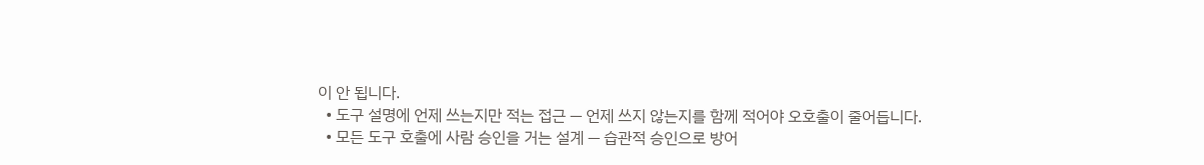이 안 됩니다.
  • 도구 설명에 언제 쓰는지만 적는 접근 — 언제 쓰지 않는지를 함께 적어야 오호출이 줄어듭니다.
  • 모든 도구 호출에 사람 승인을 거는 설계 — 습관적 승인으로 방어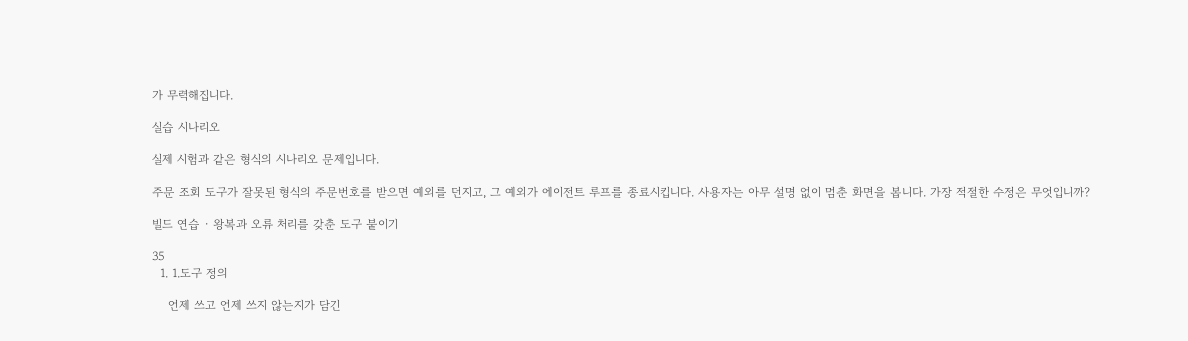가 무력해집니다.

실습 시나리오

실제 시험과 같은 형식의 시나리오 문제입니다.

주문 조회 도구가 잘못된 형식의 주문번호를 받으면 예외를 던지고, 그 예외가 에이전트 루프를 종료시킵니다. 사용자는 아무 설명 없이 멈춘 화면을 봅니다. 가장 적절한 수정은 무엇입니까?

빌드 연습 · 왕복과 오류 처리를 갖춘 도구 붙이기

35
  1. 1.도구 정의

    언제 쓰고 언제 쓰지 않는지가 담긴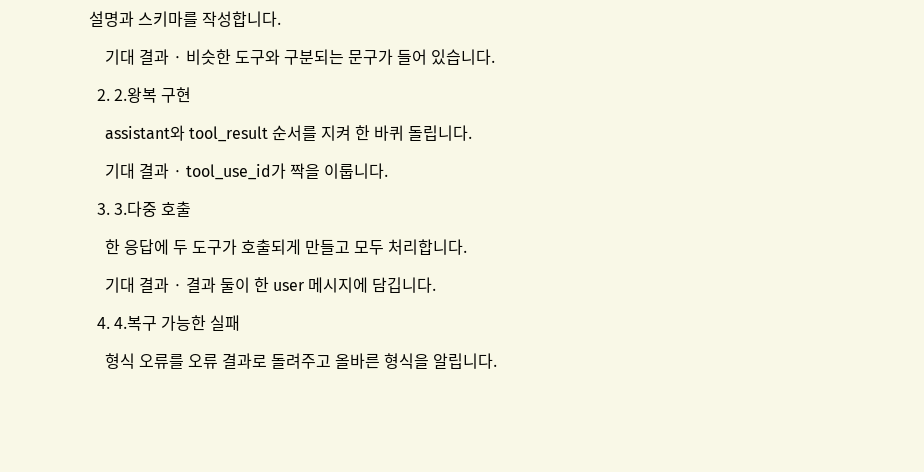설명과 스키마를 작성합니다.

    기대 결과 · 비슷한 도구와 구분되는 문구가 들어 있습니다.

  2. 2.왕복 구현

    assistant와 tool_result 순서를 지켜 한 바퀴 돌립니다.

    기대 결과 · tool_use_id가 짝을 이룹니다.

  3. 3.다중 호출

    한 응답에 두 도구가 호출되게 만들고 모두 처리합니다.

    기대 결과 · 결과 둘이 한 user 메시지에 담깁니다.

  4. 4.복구 가능한 실패

    형식 오류를 오류 결과로 돌려주고 올바른 형식을 알립니다.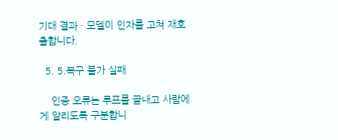기대 결과 · 모델이 인자를 고쳐 재호출합니다.

  5. 5.복구 불가 실패

    인증 오류는 루프를 끝내고 사람에게 알리도록 구분합니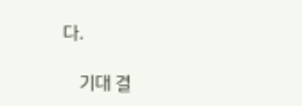다.

    기대 결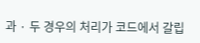과 · 두 경우의 처리가 코드에서 갈립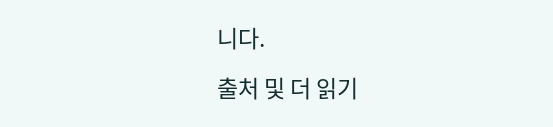니다.

출처 및 더 읽기